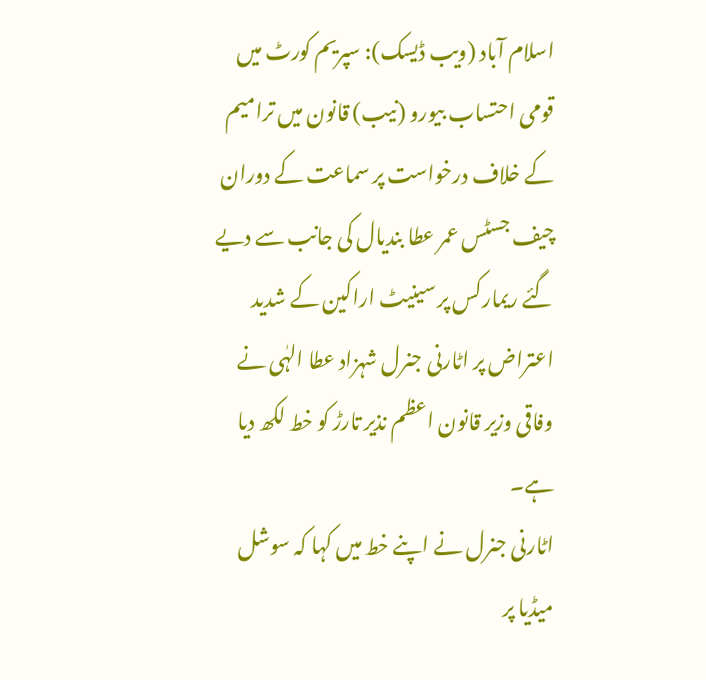اسلام آباد (ویب ڈیسک): سپریم کورٹ میں قومی احتساب بیورو (نیب) قانون میں ترامیم کے خلاف درخواست پر سماعت کے دوران چیف جسٹس عمر عطا بندیال کی جانب سے دیے گئے ریمارکس پر سینیٹ اراکین کے شدید اعتراض پر اٹارنی جنرل شہزاد عطا الہٰی نے وفاقی وزیر قانون اعظم نذیر تارڑ کو خط لکھ دیا ہے۔
اٹارنی جنرل نے اپنے خط میں کہا کہ سوشل میڈیا پر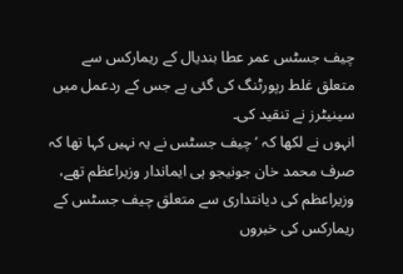چیف جسٹس عمر عطا بندیال کے ریمارکس سے متعلق غلط رپورٹنگ کی گئی ہے جس کے ردعمل میں سینیٹرز نے تنقید کی۔
انہوں نے لکھا کہ ’چیف جسٹس نے یہ نہیں کہا تھا کہ صرف محمد خان جونیجو ہی ایماندار وزیراعظم تھے، وزیراعظم کی دیانتداری سے متعلق چیف جسٹس کے ریمارکس کی خبروں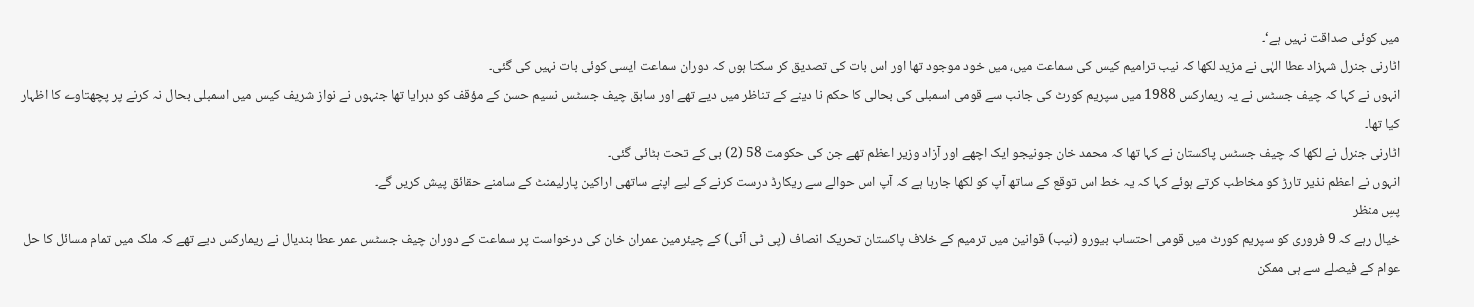میں کوئی صداقت نہیں ہے‘۔
اٹارنی جنرل شہزاد عطا الہٰی نے مزید لکھا کہ نیب ترامیم کیس کی سماعت میں، میں خود موجود تھا اور اس بات کی تصدیق کر سکتا ہوں کہ دوران سماعت ایسی کوئی بات نہیں کی گئی۔
انہوں نے کہا کہ چیف جسٹس نے یہ ریمارکس 1988 میں سپریم کورٹ کی جانب سے قومی اسمبلی کی بحالی کا حکم نا دینے کے تناظر میں دیے تھے اور سابق چیف جسٹس نسیم حسن کے مؤقف کو دہرایا تھا جنہوں نے نواز شریف کیس میں اسمبلی بحال نہ کرنے پر پچھتاوے کا اظہار کیا تھا۔
اٹارنی جنرل نے لکھا کہ چیف جسٹس پاکستان نے کہا تھا کہ محمد خان جونیجو ایک اچھے اور آزاد وزیر اعظم تھے جن کی حکومت 58 (2) بی کے تحت ہٹائی گئی۔
انہوں نے اعظم نذیر تارڑ کو مخاطب کرتے ہوئے کہا کہ یہ خط اس توقع کے ساتھ آپ کو لکھا جارہا ہے کہ آپ اس حوالے سے ریکارڈ درست کرنے کے لیے اپنے ساتھی اراکین پارلیمنٹ کے سامنے حقائق پیش کریں گے۔
پسِ منظر
خیال رہے کہ 9 فروری کو سپریم کورٹ میں قومی احتساب بیورو (نیب) قوانین میں ترمیم کے خلاف پاکستان تحریک انصاف (پی ٹی آئی) کے چیئرمین عمران خان کی درخواست پر سماعت کے دوران چیف جسٹس عمر عطا بندیال نے ریمارکس دیے تھے کہ ملک میں تمام مسائل کا حل عوام کے فیصلے سے ہی ممکن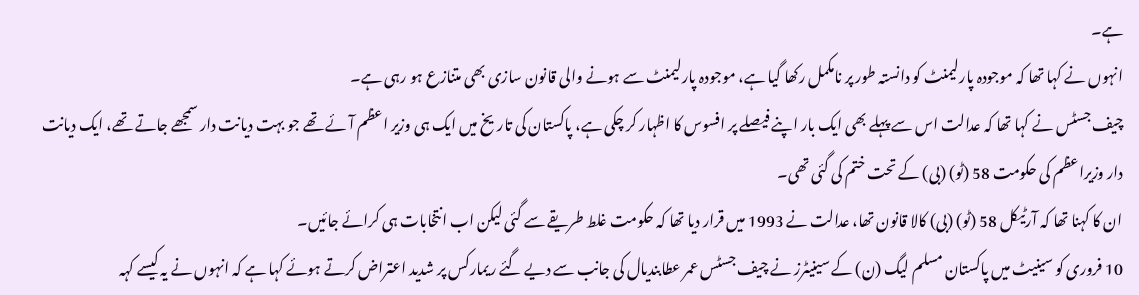ہے۔
انہوں نے کہا تھا کہ موجودہ پارلیمنٹ کو دانستہ طور پر نامکمل رکھا گیا ہے، موجودہ پارلیمنٹ سے ہونے والی قانون سازی بھی متنازع ہو رہی ہے۔
چیف جسٹس نے کہا تھا کہ عدالت اس سے پہلے بھی ایک بار اپنے فیصلے پر افسوس کا اظہار کر چکی ہے، پاکستان کی تاریخ میں ایک ہی وزیر اعظم آئے تھے جو بہت دیانت دار سمجھے جاتے تھے، ایک دیانت دار وزیراعظم کی حکومت 58 (ٹو) (بی) کے تحت ختم کی گئی تھی۔
ان کا کہنا تھا کہ آرٹیکل 58 (ٹو) (بی) کالا قانون تھا، عدالت نے 1993 میں قرار دیا تھا کہ حکومت غلط طریقے سے گئی لیکن اب انتخابات ہی کرائے جائیں۔
10 فروری کو سینیٹ میں پاکستان مسلم لیگ (ن) کے سینیٹرز نے چیف جسٹس عمر عطابندیال کی جانب سے دیے گئے ریمارکس پر شدید اعتراض کرتے ہوئے کہا ہے کہ انہوں نے یہ کیسے کہہ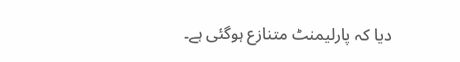دیا کہ پارلیمنٹ متنازع ہوگئی ہے۔